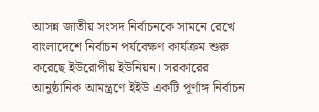আসন্ন জাতীয় সংসদ নির্বাচনকে সামনে রেখে বাংলাদেশে নির্বাচন পর্যবেক্ষণ কার্যক্রম শুরু করেছে ইউরোপীয় ইউনিয়ন। সরকারের আনুষ্ঠানিক আমন্ত্রণে ইইউ একটি পূর্ণাঙ্গ নির্বাচন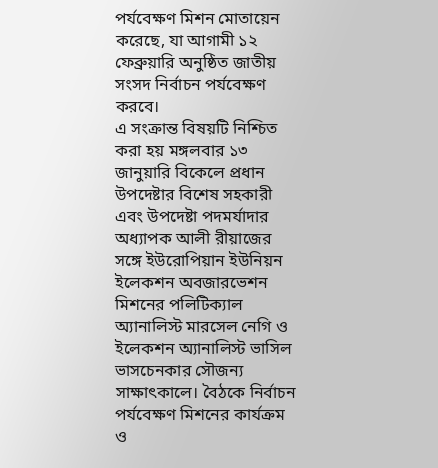পর্যবেক্ষণ মিশন মোতায়েন করেছে, যা আগামী ১২ ফেব্রুয়ারি অনুষ্ঠিত জাতীয় সংসদ নির্বাচন পর্যবেক্ষণ করবে।
এ সংক্রান্ত বিষয়টি নিশ্চিত করা হয় মঙ্গলবার ১৩ জানুয়ারি বিকেলে প্রধান উপদেষ্টার বিশেষ সহকারী এবং উপদেষ্টা পদমর্যাদার অধ্যাপক আলী রীয়াজের সঙ্গে ইউরোপিয়ান ইউনিয়ন ইলেকশন অবজারভেশন মিশনের পলিটিক্যাল অ্যানালিস্ট মারসেল নেগি ও ইলেকশন অ্যানালিস্ট ভাসিল ভাসচেনকার সৌজন্য সাক্ষাৎকালে। বৈঠকে নির্বাচন পর্যবেক্ষণ মিশনের কার্যক্রম ও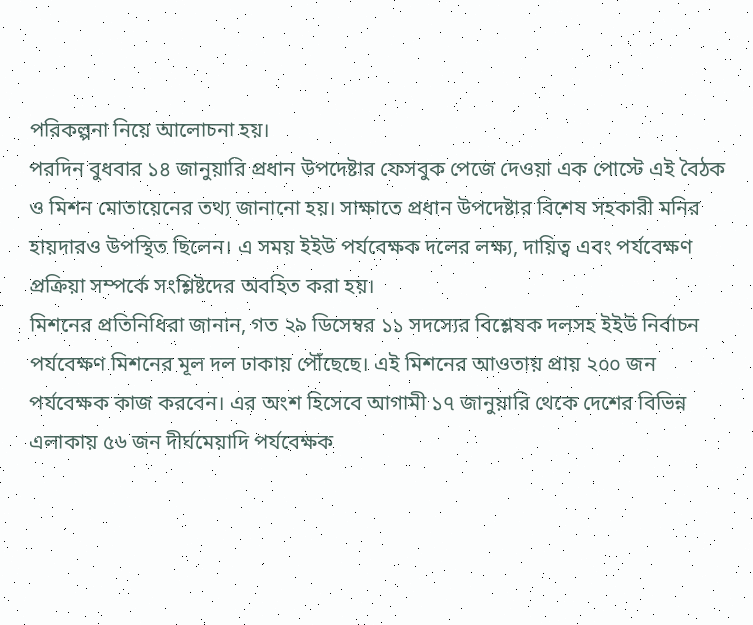পরিকল্পনা নিয়ে আলোচনা হয়।
পরদিন বুধবার ১৪ জানুয়ারি প্রধান উপদেষ্টার ফেসবুক পেজে দেওয়া এক পোস্টে এই বৈঠক ও মিশন মোতায়েনের তথ্য জানানো হয়। সাক্ষাতে প্রধান উপদেষ্টার বিশেষ সহকারী মনির হায়দারও উপস্থিত ছিলেন। এ সময় ইইউ পর্যবেক্ষক দলের লক্ষ্য, দায়িত্ব এবং পর্যবেক্ষণ প্রক্রিয়া সম্পর্কে সংশ্লিষ্টদের অবহিত করা হয়।
মিশনের প্রতিনিধিরা জানান, গত ২৯ ডিসেম্বর ১১ সদস্যের বিশ্লেষক দলসহ ইইউ নির্বাচন পর্যবেক্ষণ মিশনের মূল দল ঢাকায় পৌঁছেছে। এই মিশনের আওতায় প্রায় ২০০ জন পর্যবেক্ষক কাজ করবেন। এর অংশ হিসেবে আগামী ১৭ জানুয়ারি থেকে দেশের বিভিন্ন এলাকায় ৫৬ জন দীর্ঘমেয়াদি পর্যবেক্ষক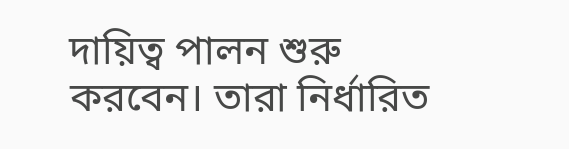দায়িত্ব পালন শুরু করবেন। তারা নির্ধারিত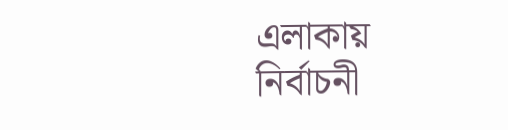এলাকায় নির্বাচনী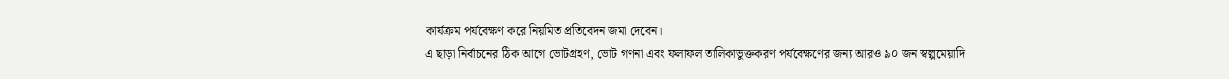কার্যক্রম পর্যবেক্ষণ করে নিয়মিত প্রতিবেদন জমা দেবেন।
এ ছাড়া নির্বাচনের ঠিক আগে ভোটগ্রহণ, ভোট গণনা এবং ফলাফল তালিকাভুক্তকরণ পর্যবেক্ষণের জন্য আরও ৯০ জন স্বল্পমেয়াদি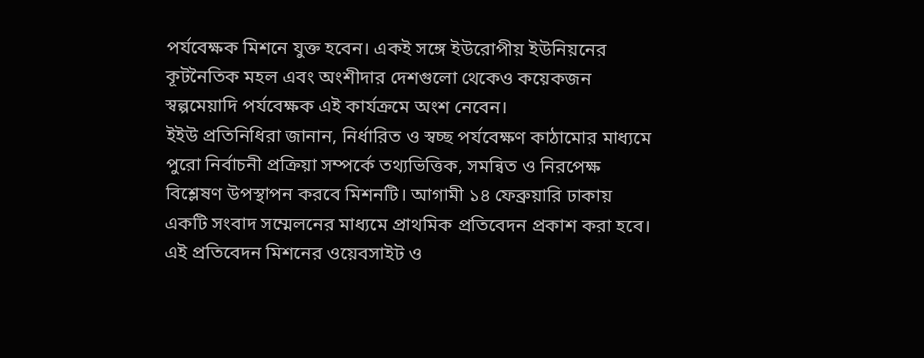পর্যবেক্ষক মিশনে যুক্ত হবেন। একই সঙ্গে ইউরোপীয় ইউনিয়নের কূটনৈতিক মহল এবং অংশীদার দেশগুলো থেকেও কয়েকজন স্বল্পমেয়াদি পর্যবেক্ষক এই কার্যক্রমে অংশ নেবেন।
ইইউ প্রতিনিধিরা জানান, নির্ধারিত ও স্বচ্ছ পর্যবেক্ষণ কাঠামোর মাধ্যমে পুরো নির্বাচনী প্রক্রিয়া সম্পর্কে তথ্যভিত্তিক, সমন্বিত ও নিরপেক্ষ বিশ্লেষণ উপস্থাপন করবে মিশনটি। আগামী ১৪ ফেব্রুয়ারি ঢাকায় একটি সংবাদ সম্মেলনের মাধ্যমে প্রাথমিক প্রতিবেদন প্রকাশ করা হবে। এই প্রতিবেদন মিশনের ওয়েবসাইট ও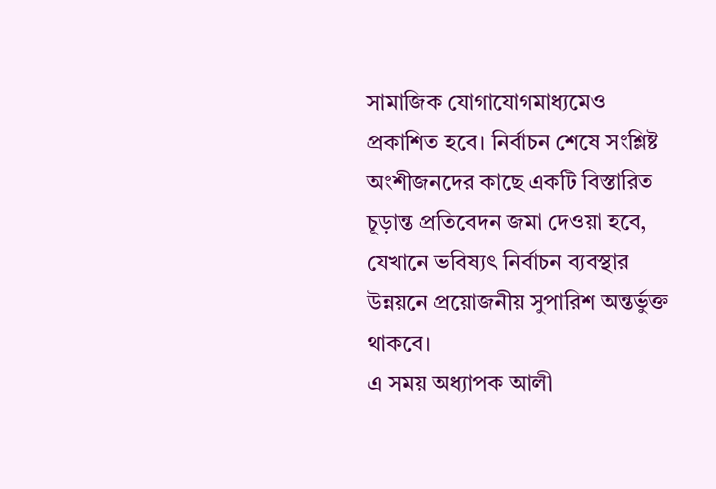সামাজিক যোগাযোগমাধ্যমেও প্রকাশিত হবে। নির্বাচন শেষে সংশ্লিষ্ট অংশীজনদের কাছে একটি বিস্তারিত চূড়ান্ত প্রতিবেদন জমা দেওয়া হবে, যেখানে ভবিষ্যৎ নির্বাচন ব্যবস্থার উন্নয়নে প্রয়োজনীয় সুপারিশ অন্তর্ভুক্ত থাকবে।
এ সময় অধ্যাপক আলী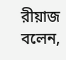রীয়াজ বলেন,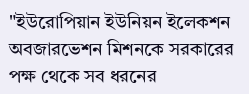"ইউরোপিয়ান ইউনিয়ন ইলেকশন অবজারভেশন মিশনকে সরকারের পক্ষ থেকে সব ধরনের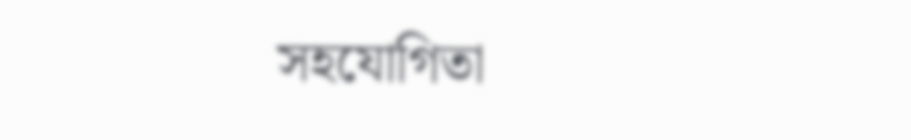সহযোগিতা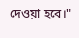দেওয়া হবে।"